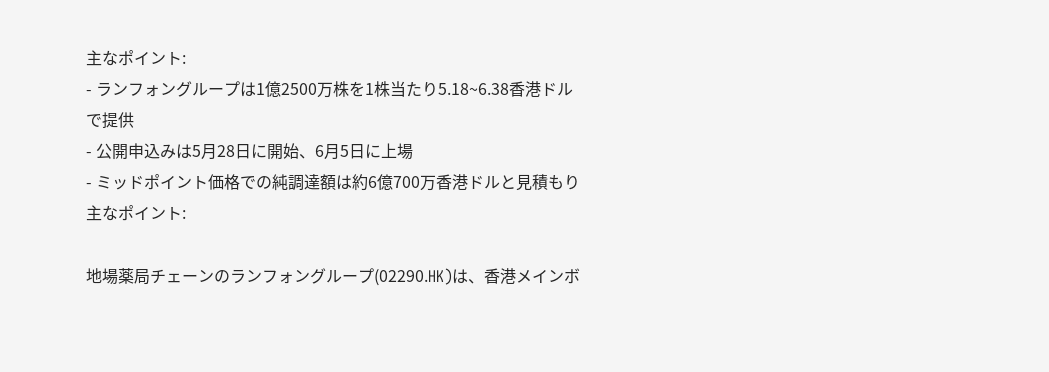主なポイント:
- ランフォングループは1億2500万株を1株当たり5.18~6.38香港ドルで提供
- 公開申込みは5月28日に開始、6月5日に上場
- ミッドポイント価格での純調達額は約6億700万香港ドルと見積もり
主なポイント:

地場薬局チェーンのランフォングループ(02290.HK)は、香港メインボ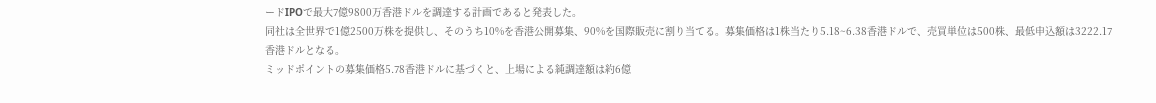ードIPOで最大7億9800万香港ドルを調達する計画であると発表した。
同社は全世界で1億2500万株を提供し、そのうち10%を香港公開募集、90%を国際販売に割り当てる。募集価格は1株当たり5.18~6.38香港ドルで、売買単位は500株、最低申込額は3222.17香港ドルとなる。
ミッドポイントの募集価格5.78香港ドルに基づくと、上場による純調達額は約6億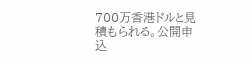700万香港ドルと見積もられる。公開申込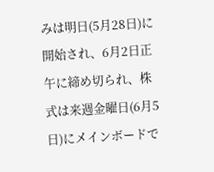みは明日(5月28日)に開始され、6月2日正午に締め切られ、株式は来週金曜日(6月5日)にメインボードで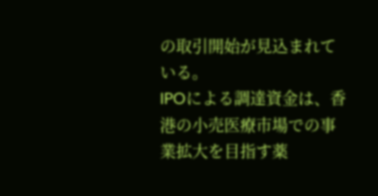の取引開始が見込まれている。
IPOによる調達資金は、香港の小売医療市場での事業拡大を目指す薬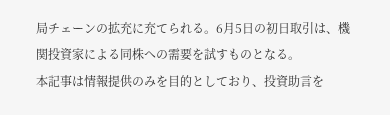局チェーンの拡充に充てられる。6月5日の初日取引は、機関投資家による同株への需要を試すものとなる。
本記事は情報提供のみを目的としており、投資助言を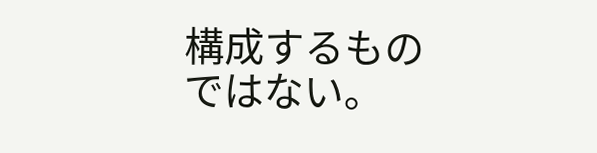構成するものではない。